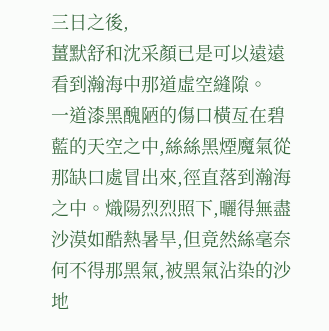三日之後,
薑默舒和沈采顏已是可以遠遠看到瀚海中那道虛空縫隙。
一道漆黑醜陋的傷口橫亙在碧藍的天空之中,絲絲黑煙魔氣從那缺口處冒出來,徑直落到瀚海之中。熾陽烈烈照下,曬得無盡沙漠如酷熱暑旱,但竟然絲毫奈何不得那黑氣,被黑氣沾染的沙地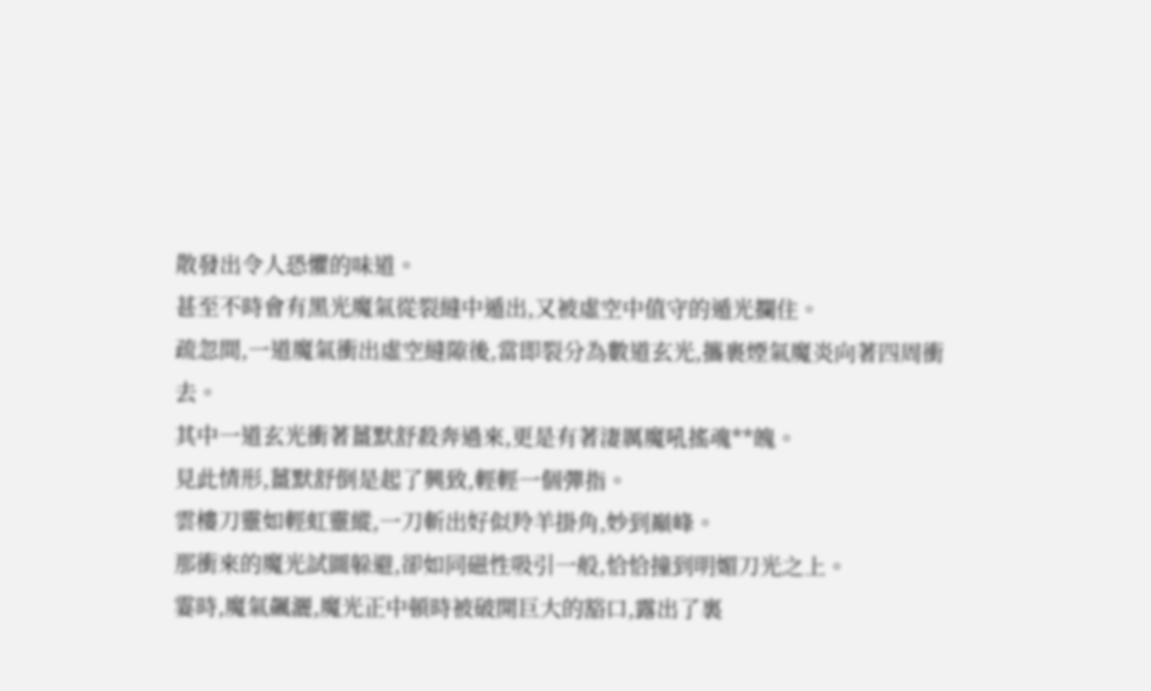散發出令人恐懼的味道。
甚至不時會有黑光魔氣從裂縫中遁出,又被虛空中值守的遁光攔住。
疏忽間,一道魔氣衝出虛空縫隙後,當即裂分為數道玄光,攜裹煙氣魔炎向著四周衝去。
其中一道玄光衝著薑默舒殺奔過來,更是有著淒厲魔吼搖魂**魄。
見此情形,薑默舒倒是起了興致,輕輕一個彈指。
雲樓刀靈如輕虹靈縱,一刀斬出好似羚羊掛角,妙到巔峰。
那衝來的魔光試圖躲避,卻如同磁性吸引一般,恰恰撞到明媚刀光之上。
霎時,魔氣飆灑,魔光正中頓時被破開巨大的豁口,露出了裏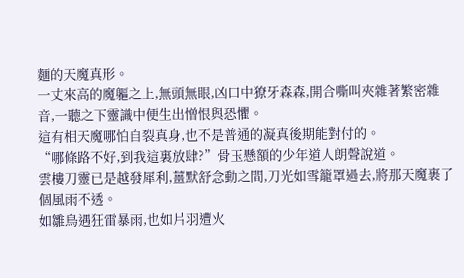麵的天魔真形。
一丈來高的魔軀之上,無頭無眼,凶口中獠牙森森,開合嘶叫夾雜著繁密雜音,一聽之下靈識中便生出憎恨與恐懼。
這有相天魔哪怕自裂真身,也不是普通的凝真後期能對付的。
“哪條路不好,到我這裏放肆?”骨玉懸額的少年道人朗聲說道。
雲樓刀靈已是越發犀利,薑默舒念動之間,刀光如雪籠罩過去,將那天魔裹了個風雨不透。
如雛鳥遇狂雷暴雨,也如片羽遭火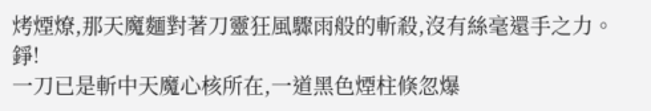烤煙燎,那天魔麵對著刀靈狂風驟雨般的斬殺,沒有絲毫還手之力。
錚!
一刀已是斬中天魔心核所在,一道黑色煙柱倏忽爆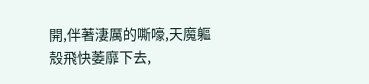開,伴著淒厲的嘶嚎,天魔軀殼飛快萎靡下去,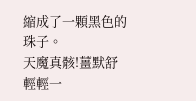縮成了一顆黑色的珠子。
天魔真骸!薑默舒輕輕一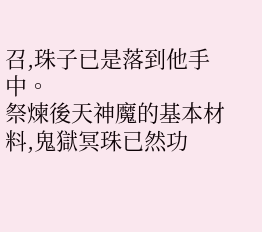召,珠子已是落到他手中。
祭煉後天神魔的基本材料,鬼獄冥珠已然功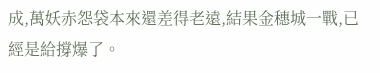成,萬妖赤怨袋本來還差得老遠,結果金穗城一戰,已經是給撐爆了。